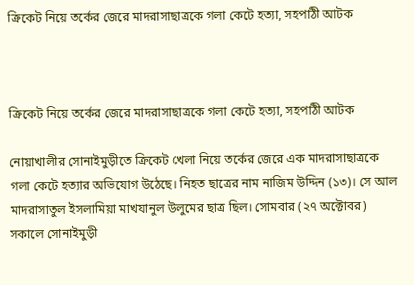ক্রিকেট নিয়ে তর্কের জেরে মাদরাসাছাত্রকে গলা কেটে হত্যা, সহপাঠী আটক



ক্রিকেট নিয়ে তর্কের জেরে মাদরাসাছাত্রকে গলা কেটে হত্যা, সহপাঠী আটক

নোয়াখালীর সোনাইমুড়ীতে ক্রিকেট খেলা নিয়ে তর্কের জেরে এক মাদরাসাছাত্রকে গলা কেটে হত্যার অভিযোগ উঠেছে। নিহত ছাত্রের নাম নাজিম উদ্দিন (১৩)। সে আল মাদরাসাতুল ইসলামিয়া মাখযানুল উলুমের ছাত্র ছিল। সোমবার (২৭ অক্টোবর) সকালে সোনাইমুড়ী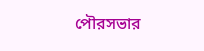পৌরসভার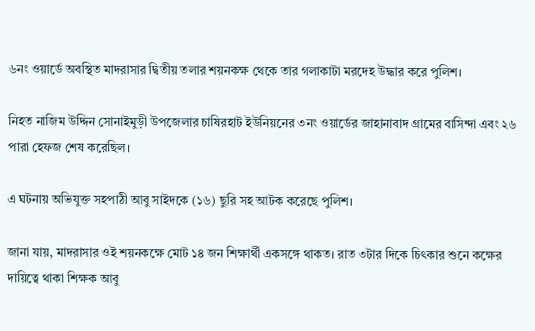৬নং ওয়ার্ডে অবস্থিত মাদরাসার দ্বিতীয় তলার শয়নকক্ষ থেকে তার গলাকাটা মরদেহ উদ্ধার করে পুলিশ।

নিহত নাজিম উদ্দিন সোনাইমুড়ী উপজেলার চাষিরহাট ইউনিয়নের ৩নং ওয়ার্ডের জাহানাবাদ গ্রামের বাসিন্দা এবং ২৬ পারা হেফজ শেষ করেছিল।

এ ঘটনায় অভিযুক্ত সহপাঠী আবু সাইদকে (১৬) ছুরি সহ আটক করেছে পুলিশ।

জানা যায়, মাদরাসার ওই শয়নকক্ষে মোট ১৪ জন শিক্ষার্থী একসঙ্গে থাকত। রাত ৩টার দিকে চিৎকার শুনে কক্ষের দায়িত্বে থাকা শিক্ষক আবু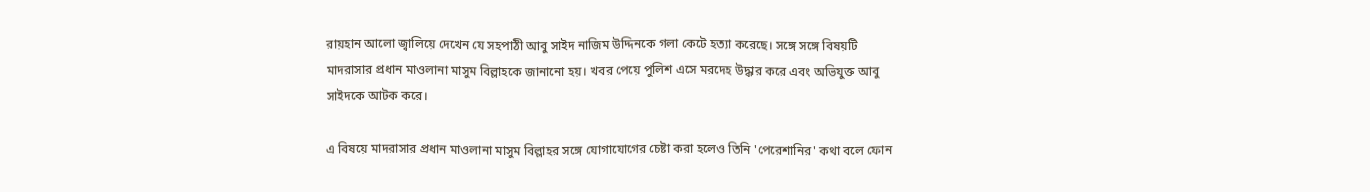রায়হান আলো জ্বালিয়ে দেখেন যে সহপাঠী আবু সাইদ নাজিম উদ্দিনকে গলা কেটে হত্যা করেছে। সঙ্গে সঙ্গে বিষয়টি মাদরাসার প্রধান মাওলানা মাসুম বিল্লাহকে জানানো হয়। খবর পেয়ে পুলিশ এসে মরদেহ উদ্ধার করে এবং অভিযুক্ত আবু সাইদকে আটক করে।

এ বিষয়ে মাদরাসার প্রধান মাওলানা মাসুম বিল্লাহর সঙ্গে যোগাযোগের চেষ্টা করা হলেও তিনি 'পেরেশানির' কথা বলে ফোন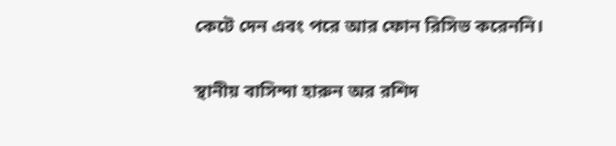কেটে দেন এবং পরে আর ফোন রিসিভ করেননি।

স্থানীয় বাসিন্দা হারুন অর রশিদ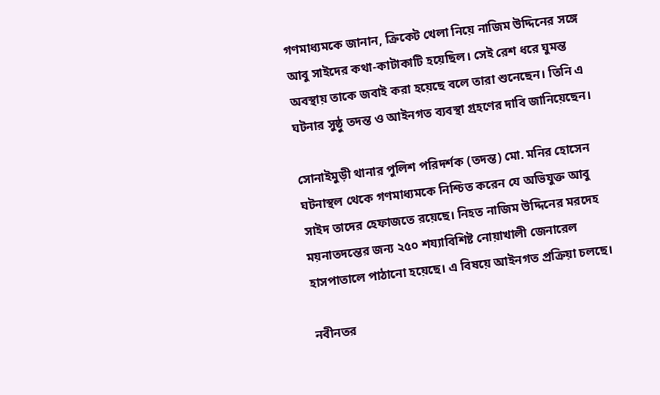গণমাধ্যমকে জানান, ক্রিকেট খেলা নিয়ে নাজিম উদ্দিনের সঙ্গে আবু সাইদের কথা-কাটাকাটি হয়েছিল। সেই রেশ ধরে ঘুমন্ত অবস্থায় তাকে জবাই করা হয়েছে বলে তারা শুনেছেন। তিনি এ ঘটনার সুষ্ঠু তদন্ত ও আইনগত ব্যবস্থা গ্রহণের দাবি জানিয়েছেন।

সোনাইমুড়ী থানার পুলিশ পরিদর্শক (তদন্ত) মো. মনির হোসেন ঘটনাস্থল থেকে গণমাধ্যমকে নিশ্চিত করেন যে অভিযুক্ত আবু সাইদ তাদের হেফাজতে রয়েছে। নিহত নাজিম উদ্দিনের মরদেহ ময়নাতদন্তের জন্য ২৫০ শয্যাবিশিষ্ট নোয়াখালী জেনারেল হাসপাতালে পাঠানো হয়েছে। এ বিষয়ে আইনগত প্রক্রিয়া চলছে।

নবীনতর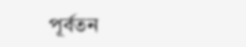পূর্বতন